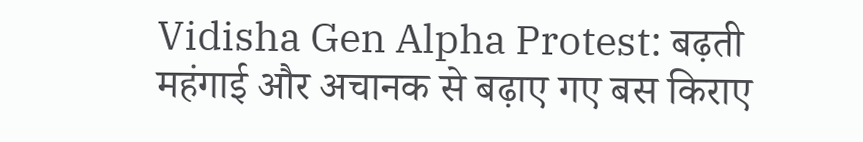Vidisha Gen Alpha Protest: बढ़ती महंगाई और अचानक से बढ़ाए गए बस किराए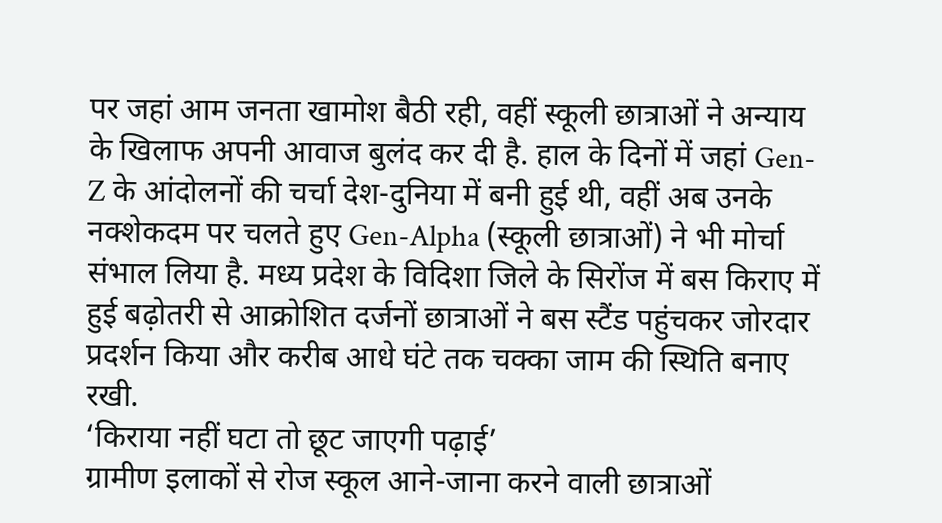पर जहां आम जनता खामोश बैठी रही, वहीं स्कूली छात्राओं ने अन्याय के खिलाफ अपनी आवाज बुलंद कर दी है. हाल के दिनों में जहां Gen-Z के आंदोलनों की चर्चा देश-दुनिया में बनी हुई थी, वहीं अब उनके नक्शेकदम पर चलते हुए Gen-Alpha (स्कूली छात्राओं) ने भी मोर्चा संभाल लिया है. मध्य प्रदेश के विदिशा जिले के सिरोंज में बस किराए में हुई बढ़ोतरी से आक्रोशित दर्जनों छात्राओं ने बस स्टैंड पहुंचकर जोरदार प्रदर्शन किया और करीब आधे घंटे तक चक्का जाम की स्थिति बनाए रखी.
‘किराया नहीं घटा तो छूट जाएगी पढ़ाई’
ग्रामीण इलाकों से रोज स्कूल आने-जाना करने वाली छात्राओं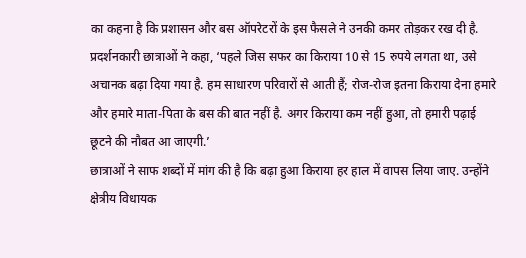का कहना है कि प्रशासन और बस ऑपरेटरों के इस फैसले ने उनकी कमर तोड़कर रख दी है.
प्रदर्शनकारी छात्राओं ने कहा, ‘पहले जिस सफर का किराया 10 से 15 रुपये लगता था, उसे अचानक बढ़ा दिया गया है. हम साधारण परिवारों से आती हैं; रोज-रोज इतना किराया देना हमारे और हमारे माता-पिता के बस की बात नहीं है. अगर किराया कम नहीं हुआ, तो हमारी पढ़ाई छूटने की नौबत आ जाएगी.’
छात्राओं ने साफ शब्दों में मांग की है कि बढ़ा हुआ किराया हर हाल में वापस लिया जाए. उन्होंने क्षेत्रीय विधायक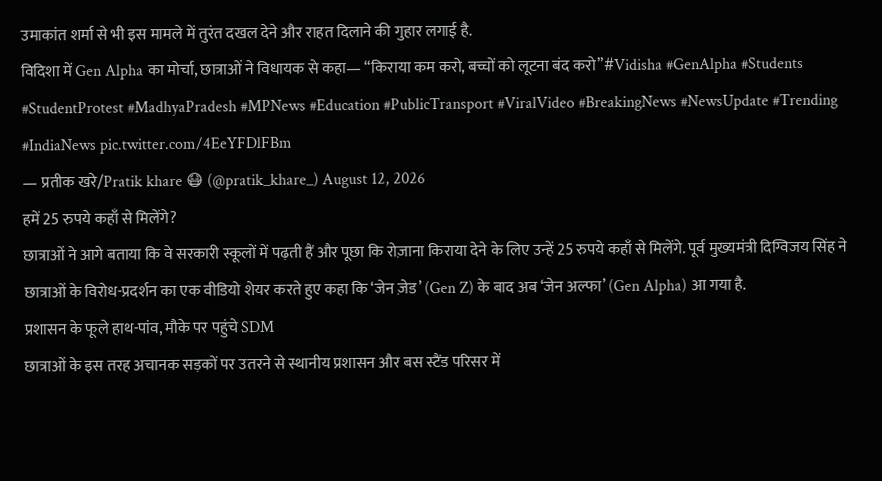उमाकांत शर्मा से भी इस मामले में तुरंत दखल देने और राहत दिलाने की गुहार लगाई है.
विदिशा में Gen Alpha का मोर्चा, छात्राओं ने विधायक से कहा— “किराया कम करो, बच्चों को लूटना बंद करो”#Vidisha #GenAlpha #Students #StudentProtest #MadhyaPradesh #MPNews #Education #PublicTransport #ViralVideo #BreakingNews #NewsUpdate #Trending #IndiaNews pic.twitter.com/4EeYFDlFBm
— प्रतीक खरे/Pratik khare 😷 (@pratik_khare_) August 12, 2026
हमें 25 रुपये कहाँ से मिलेंगे?
छात्राओं ने आगे बताया कि वे सरकारी स्कूलों में पढ़ती हैं और पूछा कि रोज़ाना किराया देने के लिए उन्हें 25 रुपये कहाँ से मिलेंगे. पूर्व मुख्यमंत्री दिग्विजय सिंह ने छात्राओं के विरोध-प्रदर्शन का एक वीडियो शेयर करते हुए कहा कि ‘जेन ज़ेड’ (Gen Z) के बाद अब ‘जेन अल्फा’ (Gen Alpha) आ गया है.
प्रशासन के फूले हाथ-पांव, मौके पर पहुंचे SDM
छात्राओं के इस तरह अचानक सड़कों पर उतरने से स्थानीय प्रशासन और बस स्टैंड परिसर में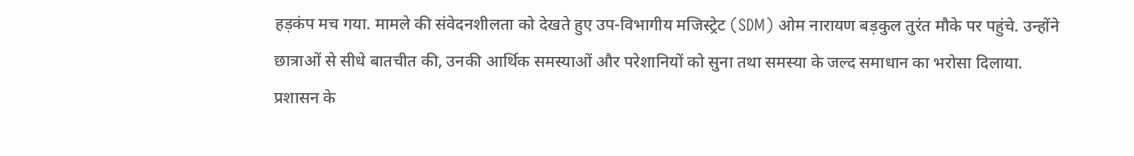हड़कंप मच गया. मामले की संवेदनशीलता को देखते हुए उप-विभागीय मजिस्ट्रेट (SDM) ओम नारायण बड़कुल तुरंत मौके पर पहुंचे. उन्होंने छात्राओं से सीधे बातचीत की, उनकी आर्थिक समस्याओं और परेशानियों को सुना तथा समस्या के जल्द समाधान का भरोसा दिलाया.
प्रशासन के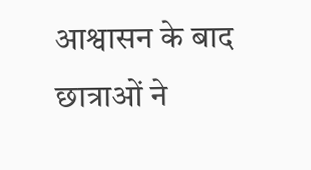आश्वासन के बाद छात्राओं ने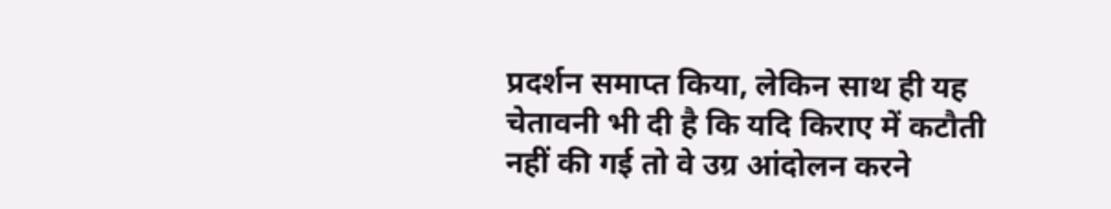प्रदर्शन समाप्त किया, लेकिन साथ ही यह चेतावनी भी दी है कि यदि किराए में कटौती नहीं की गई तो वे उग्र आंदोलन करने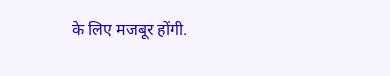के लिए मजबूर होंगी.